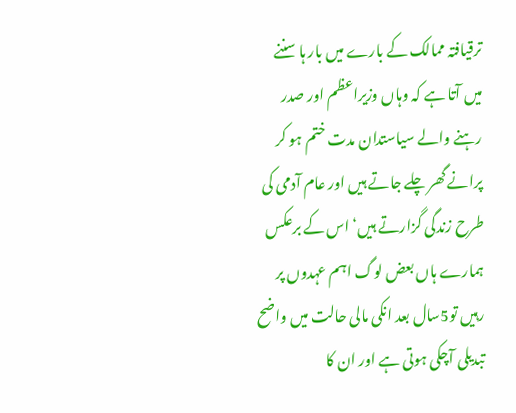ترقیافتہ ممالک کے بارے میں بار ہا سننے میں آتا ہے کہ وہاں وزیراعظم اور صدر رہنے والے سیاستدان مدت ختم ہو کر پرانے گھر چلے جاتے ہیں اور عام آدمی کی طرح زندگی گزارتے ہیں‘ اس کے برعکس ہمارے ہاں بعض لوگ اہم عہدوں پر رہیں تو5سال بعد انکی مالی حالت میں واضح تبدیلی آچکی ہوتی ہے اور ان کا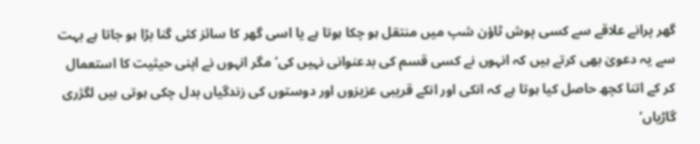گھر پرانے علاقے سے کسی پوش ٹاؤن شپ میں منتقل ہو چکا ہوتا ہے یا اسی گھر کا سائز کئی گنا بڑا ہو جاتا ہے بہت سے یہ دعویٰ بھی کرتے ہیں کہ انہوں نے کسی قسم کی بدعنوانی نہیں کی‘ مگر انہوں نے اپنی حیثیت کا استعمال کر کے اتنا کچھ حاصل کیا ہوتا ہے کہ انکی اور انکے قریبی عزیزوں اور دوستوں کی زندگیاں بدل چکی ہوتی ہیں لگژری گاڑیاں‘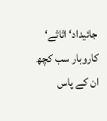جائیداد‘ اثاثے‘ کاروبار سب کچھ ان کے پاس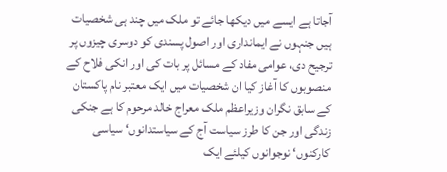آجاتا ہے ایسے میں دیکھا جائے تو ملک میں چند ہی شخصیات ہیں جنہوں نے ایمانداری اور اصول پسندی کو دوسری چیزوں پر ترجیح دی، عوامی مفاد کے مسائل پر بات کی اور انکی فلاح کے منصوبوں کا آغاز کیا ان شخصیات میں ایک معتبر نام پاکستان کے سابق نگران وزیراعظم ملک معراج خالد مرحوم کا ہے جنکی زندگی اور جن کا طرز سیاست آج کے سیاستدانوں‘ سیاسی کارکنوں‘ نوجوانوں کیلئے ایک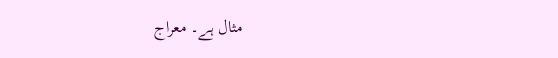مثال ہے۔ معراج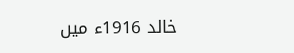خالد 1916ء میں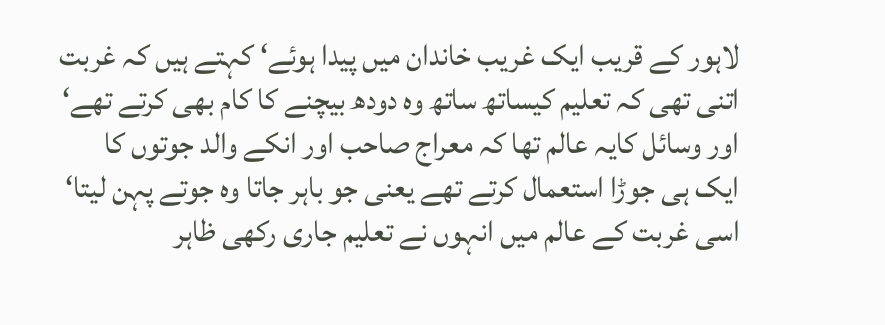لاہور کے قریب ایک غریب خاندان میں پیدا ہوئے‘ کہتے ہیں کہ غربت اتنی تھی کہ تعلیم کیساتھ ساتھ وہ دودھ بیچنے کا کام بھی کرتے تھے‘ اور وسائل کایہ عالم تھا کہ معراج صاحب اور انکے والد جوتوں کا ایک ہی جوڑا استعمال کرتے تھے یعنی جو باہر جاتا وہ جوتے پہن لیتا‘ اسی غربت کے عالم میں انہوں نے تعلیم جاری رکھی ظاہر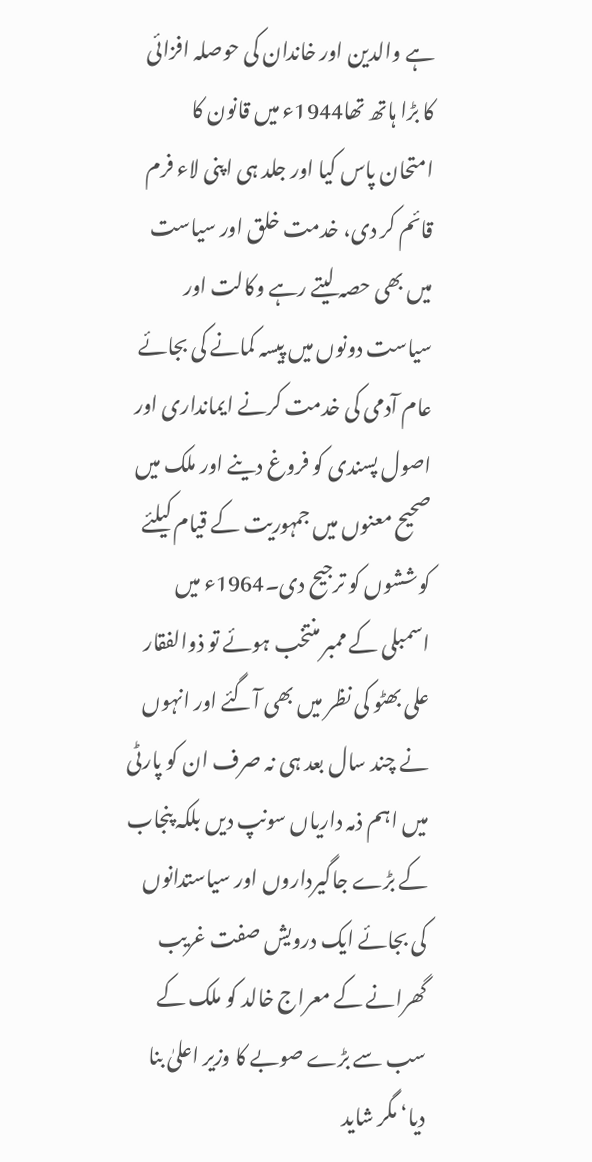ہے والدین اور خاندان کی حوصلہ افزائی کا بڑا ہاتھ تھا1944ء میں قانون کا امتحان پاس کیا اور جلد ہی اپنی لاء فرم قائم کر دی، خدمت خلق اور سیاست میں بھی حصہ لیتے رہے وکالت اور سیاست دونوں میں پیسہ کمانے کی بجائے عام آدمی کی خدمت کرنے ایمانداری اور اصول پسندی کو فروغ دینے اور ملک میں صحیح معنوں میں جمہوریت کے قیام کیلئے کوششوں کو ترجیح دی۔1964ء میں اسمبلی کے ممبر منتخب ہوئے تو ذوالفقار علی بھٹو کی نظر میں بھی آگئے اور انہوں نے چند سال بعد ہی نہ صرف ان کو پارٹی میں اہم ذمہ داریاں سونپ دیں بلکہ پنجاب کے بڑے جاگیرداروں اور سیاستدانوں کی بجائے ایک درویش صفت غریب گھرانے کے معراج خالد کو ملک کے سب سے بڑے صوبے کا وزیر اعلیٰ بنا دیا‘ مگر شاید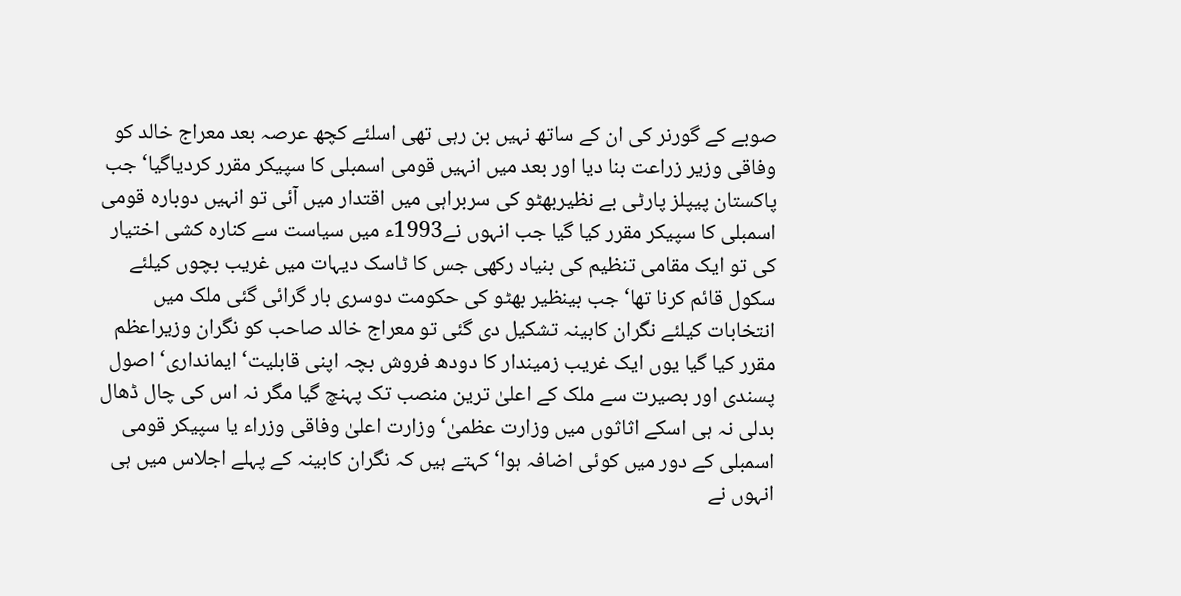صوبے کے گورنر کی ان کے ساتھ نہیں بن رہی تھی اسلئے کچھ عرصہ بعد معراج خالد کو وفاقی وزیر زراعت بنا دیا اور بعد میں انہیں قومی اسمبلی کا سپیکر مقرر کردیاگیا‘ جب پاکستان پیپلز پارٹی بے نظیربھٹو کی سربراہی میں اقتدار میں آئی تو انہیں دوبارہ قومی اسمبلی کا سپیکر مقرر کیا گیا جب انہوں نے1993ء میں سیاست سے کنارہ کشی اختیار کی تو ایک مقامی تنظیم کی بنیاد رکھی جس کا ٹاسک دیہات میں غریب بچوں کیلئے سکول قائم کرنا تھا‘ جب بینظیر بھٹو کی حکومت دوسری بار گرائی گئی ملک میں انتخابات کیلئے نگران کابینہ تشکیل دی گئی تو معراج خالد صاحب کو نگران وزیراعظم مقرر کیا گیا یوں ایک غریب زمیندار کا دودھ فروش بچہ اپنی قابلیت‘ ایمانداری‘ اصول پسندی اور بصیرت سے ملک کے اعلیٰ ترین منصب تک پہنچ گیا مگر نہ اس کی چال ڈھال بدلی نہ ہی اسکے اثاثوں میں وزارت عظمیٰ‘ وزارت اعلیٰ وفاقی وزراء یا سپیکر قومی اسمبلی کے دور میں کوئی اضافہ ہوا‘ کہتے ہیں کہ نگران کابینہ کے پہلے اجلاس میں ہی انہوں نے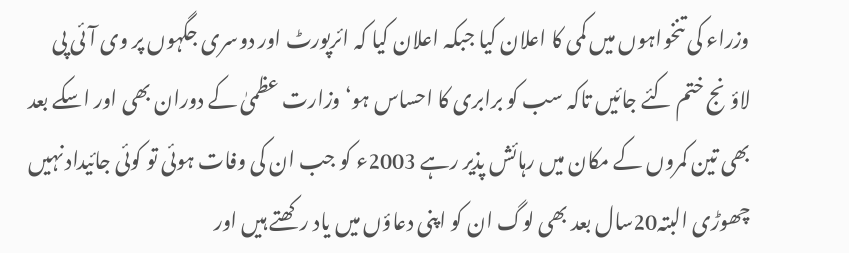وزراء کی تنخواہوں میں کمی کا اعلان کیا جبکہ اعلان کیا کہ ائرپورٹ اور دوسری جگہوں پر وی آئی پی لاؤنج ختم کئے جائیں تاکہ سب کو برابری کا احساس ہو‘ وزارت عظمیٰ کے دوران بھی اور اسکے بعد بھی تین کمروں کے مکان میں رہائش پذیر رہے 2003ء کو جب ان کی وفات ہوئی تو کوئی جائیداد نہیں چھوڑی البتہ20سال بعد بھی لوگ ان کو اپنی دعاؤں میں یاد رکھتے ہیں اور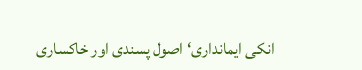انکی ایمانداری‘ اصول پسندی اور خاکساری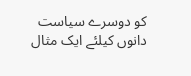کو دوسرے سیاست دانوں کیلئے ایک مثال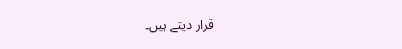قرار دیتے ہیں۔